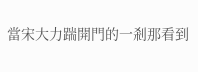當宋大力踹開門的一剎那看到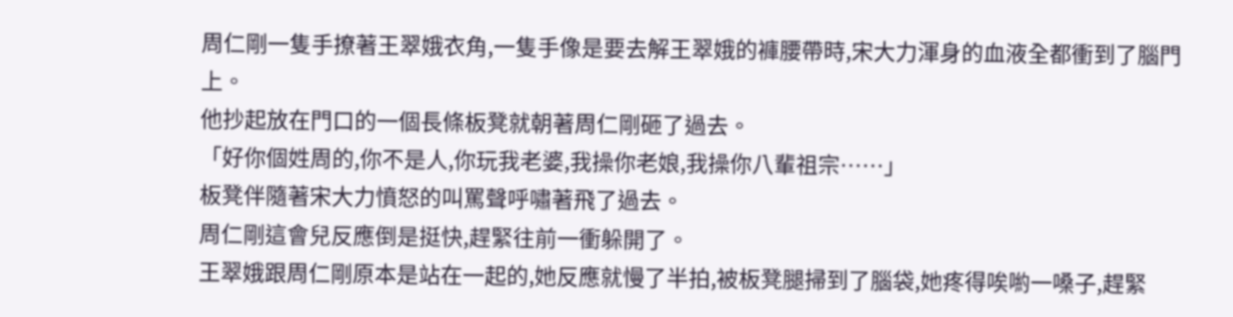周仁剛一隻手撩著王翠娥衣角,一隻手像是要去解王翠娥的褲腰帶時,宋大力渾身的血液全都衝到了腦門上。
他抄起放在門口的一個長條板凳就朝著周仁剛砸了過去。
「好你個姓周的,你不是人,你玩我老婆,我操你老娘,我操你八輩祖宗……」
板凳伴隨著宋大力憤怒的叫罵聲呼嘯著飛了過去。
周仁剛這會兒反應倒是挺快,趕緊往前一衝躲開了。
王翠娥跟周仁剛原本是站在一起的,她反應就慢了半拍,被板凳腿掃到了腦袋,她疼得唉喲一嗓子,趕緊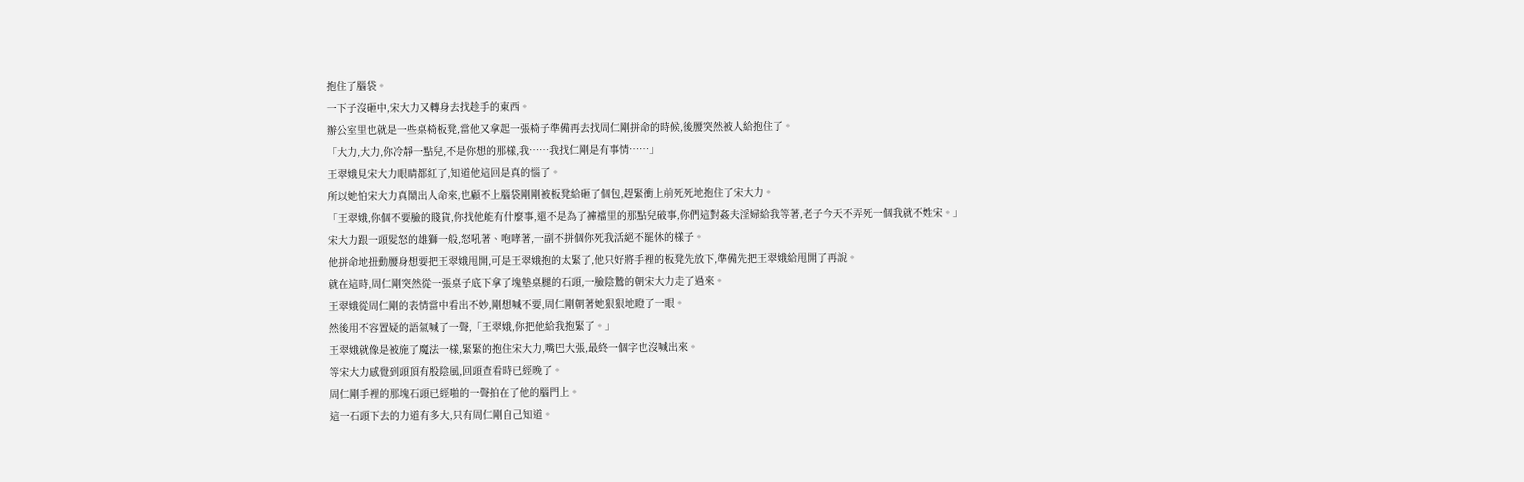抱住了腦袋。
一下子沒砸中,宋大力又轉身去找趁手的東西。
辦公室里也就是一些桌椅板凳,當他又拿起一張椅子準備再去找周仁剛拼命的時候,後腰突然被人給抱住了。
「大力,大力,你冷靜一點兒,不是你想的那樣,我……我找仁剛是有事情……」
王翠娥見宋大力眼睛都紅了,知道他這回是真的惱了。
所以她怕宋大力真鬧出人命來,也顧不上腦袋剛剛被板凳給砸了個包,趕緊衝上前死死地抱住了宋大力。
「王翠娥,你個不要臉的賤貨,你找他能有什麼事,還不是為了褲襠里的那點兒破事,你們這對姦夫淫婦給我等著,老子今天不弄死一個我就不姓宋。」
宋大力跟一頭髮怒的雄獅一般,怒吼著、咆哮著,一副不拼個你死我活絕不罷休的樣子。
他拼命地扭動腰身想要把王翠娥甩開,可是王翠娥抱的太緊了,他只好將手裡的板凳先放下,準備先把王翠娥給甩開了再說。
就在這時,周仁剛突然從一張桌子底下拿了塊墊桌腿的石頭,一臉陰鷙的朝宋大力走了過來。
王翠娥從周仁剛的表情當中看出不妙,剛想喊不要,周仁剛朝著她狠狠地瞪了一眼。
然後用不容置疑的語氣喊了一聲,「王翠娥,你把他給我抱緊了。」
王翠娥就像是被施了魔法一樣,緊緊的抱住宋大力,嘴巴大張,最終一個字也沒喊出來。
等宋大力感覺到頭頂有股陰風,回頭查看時已經晚了。
周仁剛手裡的那塊石頭已經啪的一聲拍在了他的腦門上。
這一石頭下去的力道有多大,只有周仁剛自己知道。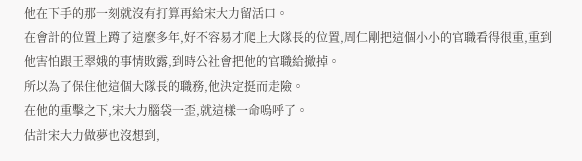他在下手的那一刻就沒有打算再給宋大力留活口。
在會計的位置上蹲了這麼多年,好不容易才爬上大隊長的位置,周仁剛把這個小小的官職看得很重,重到他害怕跟王翠娥的事情敗露,到時公社會把他的官職給撤掉。
所以為了保住他這個大隊長的職務,他決定挺而走險。
在他的重擊之下,宋大力腦袋一歪,就這樣一命嗚呼了。
估計宋大力做夢也沒想到,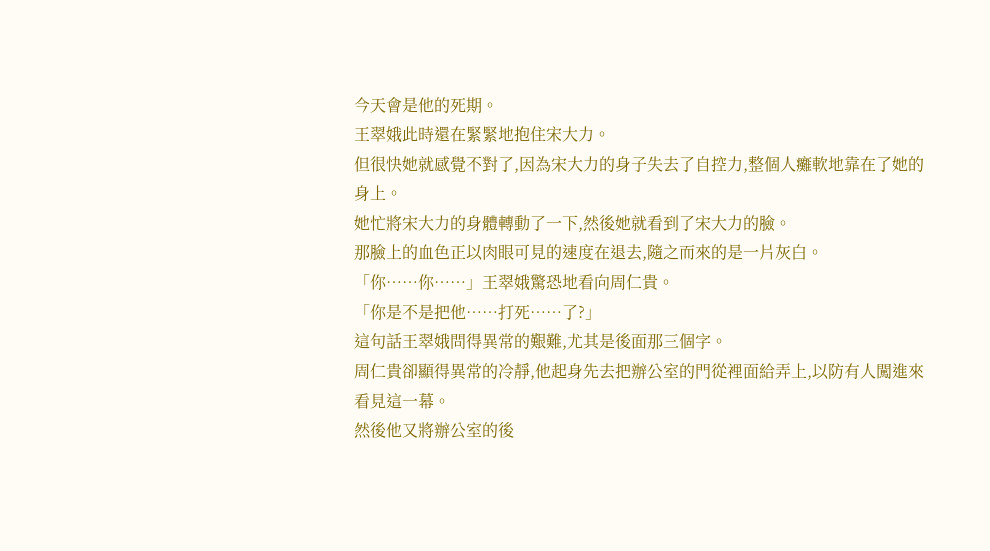今天會是他的死期。
王翠娥此時還在緊緊地抱住宋大力。
但很快她就感覺不對了,因為宋大力的身子失去了自控力,整個人癱軟地靠在了她的身上。
她忙將宋大力的身體轉動了一下,然後她就看到了宋大力的臉。
那臉上的血色正以肉眼可見的速度在退去,隨之而來的是一片灰白。
「你……你……」王翠娥驚恐地看向周仁貴。
「你是不是把他……打死……了?」
這句話王翠娥問得異常的艱難,尤其是後面那三個字。
周仁貴卻顯得異常的冷靜,他起身先去把辦公室的門從裡面給弄上,以防有人闖進來看見這一幕。
然後他又將辦公室的後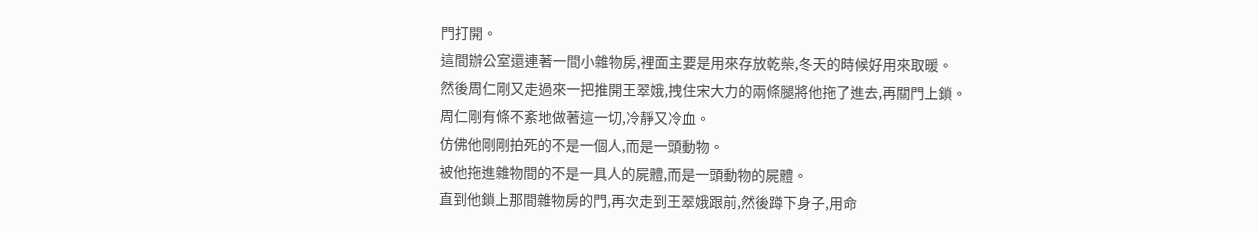門打開。
這間辦公室還連著一間小雜物房,裡面主要是用來存放乾柴,冬天的時候好用來取暖。
然後周仁剛又走過來一把推開王翠娥,拽住宋大力的兩條腿將他拖了進去,再關門上鎖。
周仁剛有條不紊地做著這一切,冷靜又冷血。
仿佛他剛剛拍死的不是一個人,而是一頭動物。
被他拖進雜物間的不是一具人的屍體,而是一頭動物的屍體。
直到他鎖上那間雜物房的門,再次走到王翠娥跟前,然後蹲下身子,用命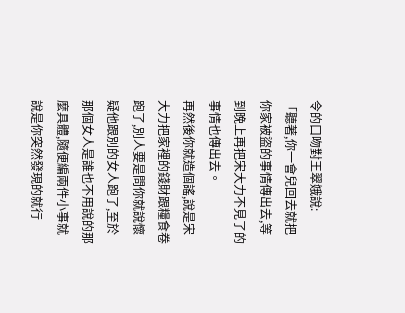令的口吻對王翠娥說:
「聽著,你一會兒回去就把你家被盜的事情傳出去,等到晚上再把宋大力不見了的事情也傳出去。
再然後你就造個謠,說是宋大力把家裡的錢財跟糧食卷跑了,別人要是問你就說懷疑他跟別的女人跑了,至於那個女人是誰也不用說的那麼具體,隨便編兩件小事就說是你突然發現的就行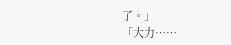了。」
「大力……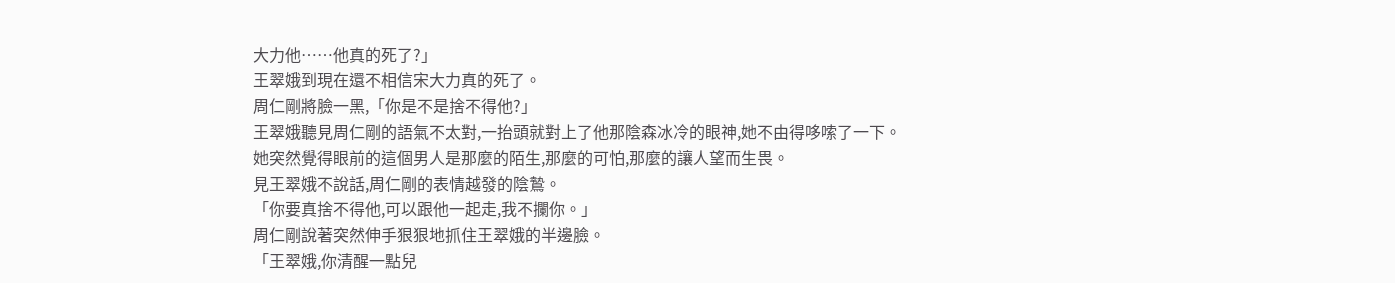大力他……他真的死了?」
王翠娥到現在還不相信宋大力真的死了。
周仁剛將臉一黑,「你是不是捨不得他?」
王翠娥聽見周仁剛的語氣不太對,一抬頭就對上了他那陰森冰冷的眼神,她不由得哆嗦了一下。
她突然覺得眼前的這個男人是那麼的陌生,那麼的可怕,那麼的讓人望而生畏。
見王翠娥不說話,周仁剛的表情越發的陰鷙。
「你要真捨不得他,可以跟他一起走,我不攔你。」
周仁剛說著突然伸手狠狠地抓住王翠娥的半邊臉。
「王翠娥,你清醒一點兒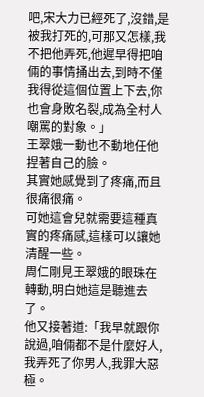吧,宋大力已經死了,沒錯,是被我打死的,可那又怎樣,我不把他弄死,他遲早得把咱倆的事情捅出去,到時不僅我得從這個位置上下去,你也會身敗名裂,成為全村人嘲罵的對象。」
王翠娥一動也不動地任他捏著自己的臉。
其實她感覺到了疼痛,而且很痛很痛。
可她這會兒就需要這種真實的疼痛感,這樣可以讓她清醒一些。
周仁剛見王翠娥的眼珠在轉動,明白她這是聽進去了。
他又接著道:「我早就跟你說過,咱倆都不是什麼好人,我弄死了你男人,我罪大惡極。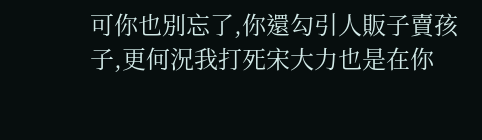可你也別忘了,你還勾引人販子賣孩子,更何況我打死宋大力也是在你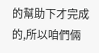的幫助下才完成的,所以咱們倆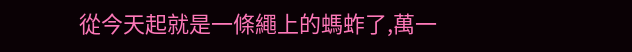從今天起就是一條繩上的螞蚱了,萬一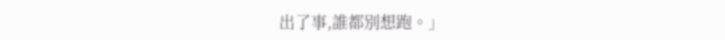出了事,誰都別想跑。」